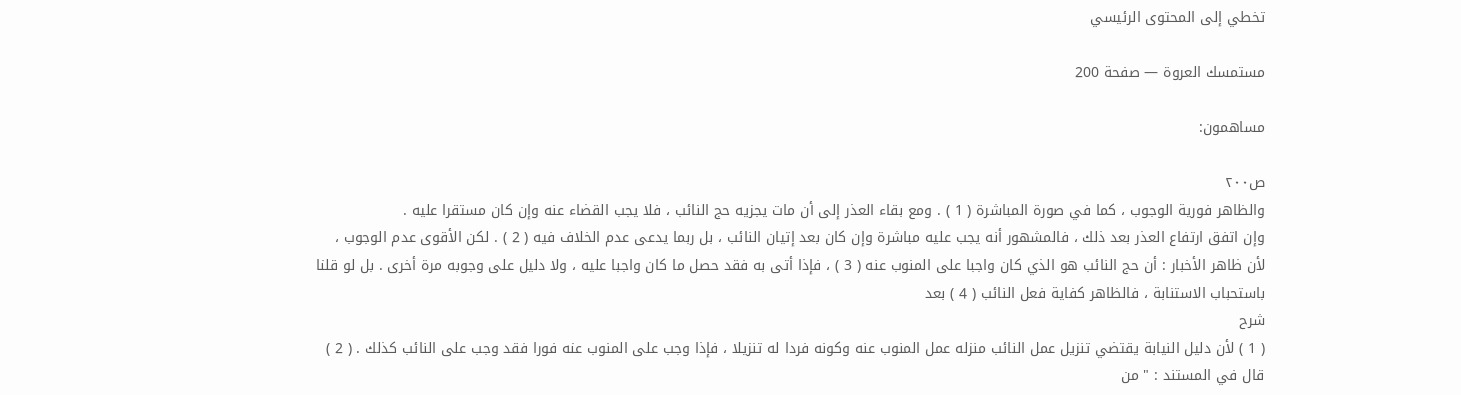تخطي إلى المحتوى الرئيسي

مستمسك العروة — صفحة 200

مساهمون:

ص٢٠٠
والظاهر فورية الوجوب ، كما في صورة المباشرة ( 1 ) . ومع بقاء العذر إلى أن مات يجزيه حج النائب ، فلا يجب القضاء عنه وإن كان مستقرا عليه .
وإن اتفق ارتفاع العذر بعد ذلك ، فالمشهور أنه يجب عليه مباشرة وإن كان بعد إتيان النائب ، بل ربما يدعى عدم الخلاف فيه ( 2 ) . لكن الأقوى عدم الوجوب ، لأن ظاهر الأخبار : أن حج النائب هو الذي كان واجبا على المنوب عنه ( 3 ) ، فإذا أتى به فقد حصل ما كان واجبا عليه ، ولا دليل على وجوبه مرة أخرى . بل لو قلنا باستحباب الاستنابة ، فالظاهر كفاية فعل النائب ( 4 ) بعد
شرح
( 1 ) لأن دليل النيابة يقتضي تنزيل عمل النائب منزله عمل المنوب عنه وكونه فردا له تنزيلا ، فإذا وجب على المنوب عنه فورا فقد وجب على النائب كذلك . ( 2 ) قال في المستند : " من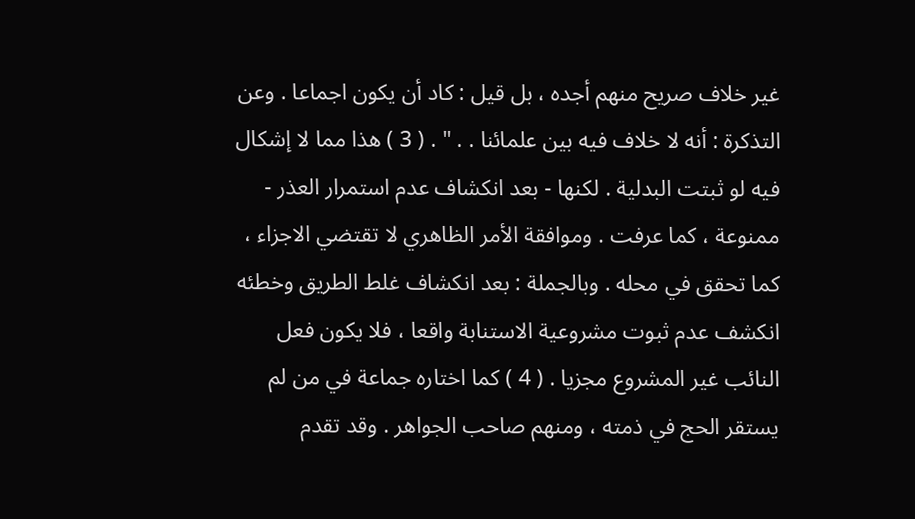غير خلاف صريح منهم أجده ، بل قيل : كاد أن يكون اجماعا . وعن التذكرة : أنه لا خلاف فيه بين علمائنا . . " . ( 3 ) هذا مما لا إشكال فيه لو ثبتت البدلية . لكنها - بعد انكشاف عدم استمرار العذر - ممنوعة ، كما عرفت . وموافقة الأمر الظاهري لا تقتضي الاجزاء ، كما تحقق في محله . وبالجملة : بعد انكشاف غلط الطريق وخطئه انكشف عدم ثبوت مشروعية الاستنابة واقعا ، فلا يكون فعل النائب غير المشروع مجزيا . ( 4 ) كما اختاره جماعة في من لم يستقر الحج في ذمته ، ومنهم صاحب الجواهر . وقد تقدم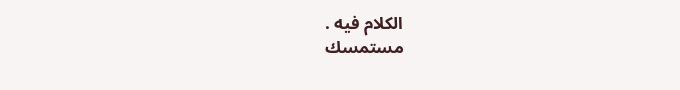الكلام فيه .
مستمسك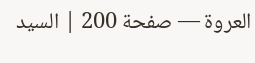العروة — صفحة 200 | السيد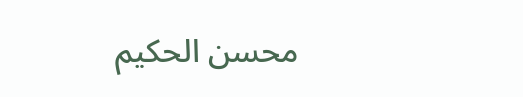محسن الحكيم